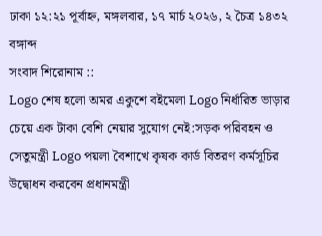ঢাকা ১২:২১ পূর্বাহ্ন, মঙ্গলবার, ১৭ মার্চ ২০২৬, ২ চৈত্র ১৪৩২ বঙ্গাব্দ
সংবাদ শিরোনাম ::
Logo শেষ হলো অমর একুশে বইমেলা Logo নির্ধারিত ভাড়ার চেয়ে এক টাকা বেশি নেয়ার সুযোগ নেই:সড়ক পরিবহন ও সেতুমন্ত্রী Logo পয়লা বৈশাখে কৃষক কার্ড বিতরণ কর্মসূচির উদ্বোধন করবেন প্রধানমন্ত্রী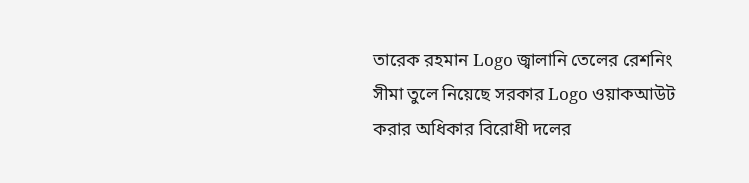তারেক রহমান Logo জ্বালানি তেলের রেশনিং সীমা তুলে নিয়েছে সরকার Logo ওয়াকআউট করার অধিকার বিরোধী দলের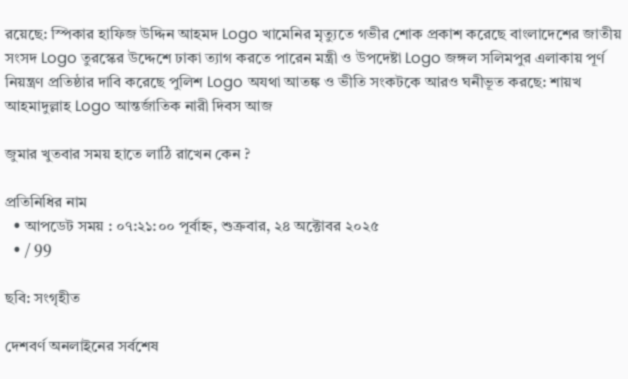রয়েছে: স্পিকার হাফিজ উদ্দিন আহমদ Logo খামেনির মৃত্যুতে গভীর শোক প্রকাশ করেছে বাংলাদেশের জাতীয় সংসদ Logo তুরস্কের উদ্দেশে ঢাকা ত্যাগ করতে পারেন মন্ত্রী ও উপদেষ্টা Logo জঙ্গল সলিমপুর এলাকায় পূর্ণ নিয়ন্ত্রণ প্রতিষ্ঠার দাবি করেছে পুলিশ Logo অযথা আতঙ্ক ও ভীতি সংকটকে আরও ঘনীভূত করছে: শায়খ আহমাদুল্লাহ Logo আন্তর্জাতিক নারী দিবস আজ

জুমার খুতবার সময় হাতে লাঠি রাখেন কেন ?

প্রতিনিধির নাম
  • আপডেট সময় : ০৭:২১:০০ পূর্বাহ্ন, শুক্রবার, ২৪ অক্টোবর ২০২৫
  • / 99

ছবি: সংগৃহীত

দেশবর্ণ অনলাইনের সর্বশেষ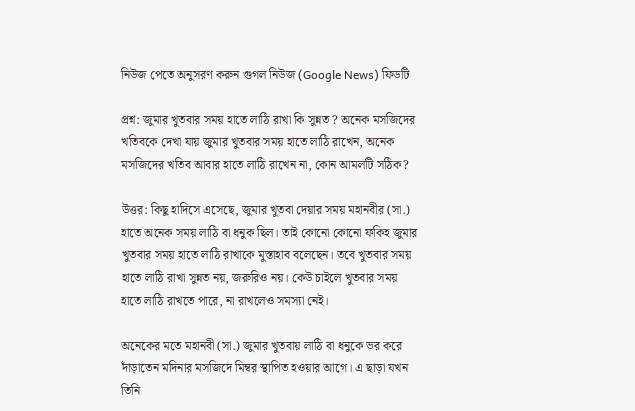নিউজ পেতে অনুসরণ করুন গুগল নিউজ (Google News) ফিডটি

প্রশ্ন: জুমার খুতবার সময় হাতে লাঠি রাখা কি সুন্নত ? অনেক মসজিদের খতিবকে দেখা যায় জুমার খুতবার সময় হাতে লাঠি রাখেন, অনেক মসজিদের খতিব আবার হাতে লাঠি রাখেন না, কোন আমলটি সঠিক?

উত্তর: কিছু হাদিসে এসেছে, জুমার খুতবা দেয়ার সময় মহানবীর (সা.) হাতে অনেক সময় লাঠি বা ধনুক ছিল। তাই কোনো কোনো ফকিহ জুমার খুতবার সময় হাতে লাঠি রাখাকে মুস্তাহাব বলেছেন। তবে খুতবার সময় হাতে লাঠি রাখা ‍সুন্নত নয়, জরুরিও নয়। কেউ চাইলে খুতবার সময় হাতে লাঠি রাখতে পারে, না রাখলেও সমস্যা নেই।

অনেকের মতে মহানবী (সা.) জুমার খুতবায় লাঠি বা ধনুকে ভর করে দাঁড়াতেন মদিনার মসজিদে মিম্বর স্থাপিত হওয়ার আগে। এ ছাড়া যখন তিনি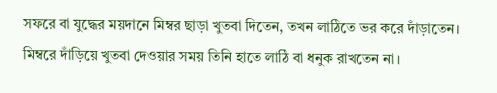সফরে বা যুদ্ধের ময়দানে মিম্বর ছাড়া খুতবা দিতেন, তখন লাঠিতে ভর করে দাঁড়াতেন। মিম্বরে দাঁড়িয়ে খুতবা দেওয়ার সময় তিনি হাতে লাঠি বা ধনুক রাখতেন না।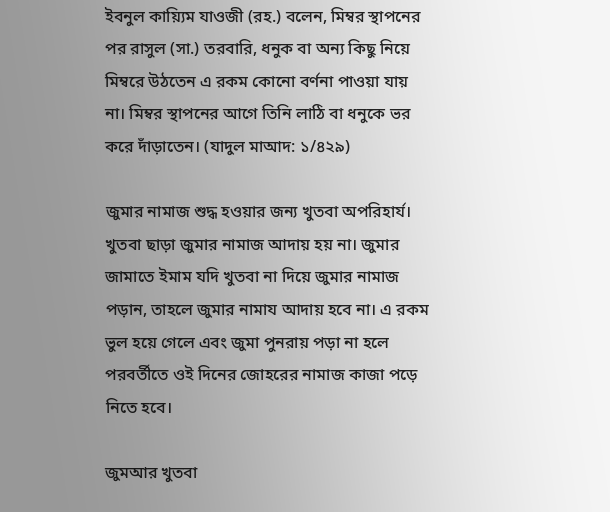ইবনুল কায়্যিম যাওজী (রহ.) বলেন, মিম্বর স্থাপনের পর রাসুল (সা.) তরবারি, ধনুক বা অন্য কিছু নিয়ে মিম্বরে উঠতেন এ রকম কোনো বর্ণনা পাওয়া যায় না। মিম্বর স্থাপনের আগে তিনি লাঠি বা ধনুকে ভর করে দাঁড়াতেন। (যাদুল মাআদ: ১/৪২৯)

জুমার নামাজ শুদ্ধ হওয়ার জন্য খুতবা অপরিহার্য। খুতবা ছাড়া জুমার নামাজ আদায় হয় না। জুমার জামাতে ইমাম যদি খুতবা না দিয়ে জুমার নামাজ পড়ান, তাহলে জুমার নামায আদায় হবে না। এ রকম ভুল হয়ে গেলে এবং জুমা পুনরায় পড়া না হলে পরবর্তীতে ওই দিনের জোহরের নামাজ কাজা পড়ে নিতে হবে।

জুমআর খুতবা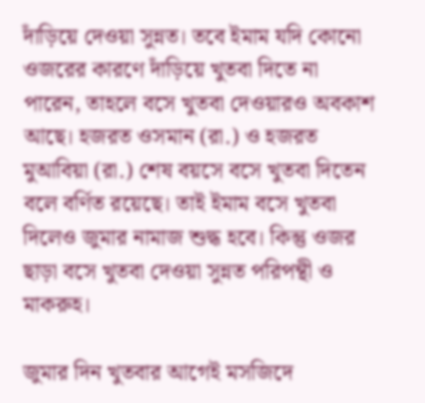দাঁড়িয়ে দেওয়া সুন্নত। তবে ইমাম যদি কোনো ওজরের কারণে দাঁড়িয়ে খুতবা দিতে না পারেন, তাহলে বসে খুতবা দেওয়ারও অবকাশ আছে। হজরত ওসমান (রা.) ও হজরত মুআবিয়া (রা.) শেষ বয়সে বসে খুতবা দিতেন বলে বর্ণিত রয়েছে। তাই ইমাম বসে খুতবা দিলেও জুমার নামাজ শুদ্ধ হবে। কিন্তু ওজর ছাড়া বসে খুতবা দেওয়া সুন্নত পরিপন্থী ও মাকরুহ।

জুমার দিন খুতবার আগেই মসজিদে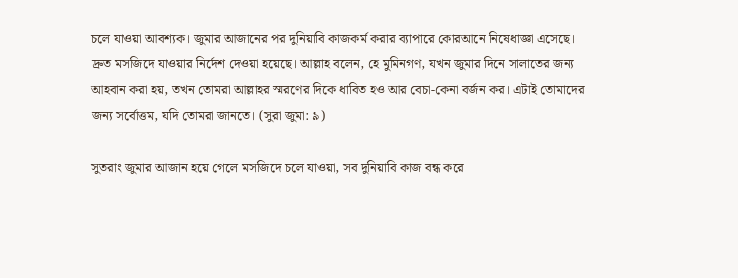চলে যাওয়া আবশ্যক। জুমার আজানের পর দুনিয়াবি কাজকর্ম করার ব্যাপারে কোরআনে নিষেধাজ্ঞা এসেছে। দ্রুত মসজিদে যাওয়ার নির্দেশ দেওয়া হয়েছে। আল্লাহ বলেন, হে মুমিনগণ, যখন জুমার দিনে সালাতের জন্য আহবান করা হয়, তখন তোমরা আল্লাহর স্মরণের দিকে ধাবিত হও আর বেচা-কেনা বর্জন কর। এটাই তোমাদের জন্য সর্বোত্তম, যদি তোমরা জানতে। (সুরা জুমা: ৯)

সুতরাং জুমার আজান হয়ে গেলে মসজিদে চলে যাওয়া, সব দুনিয়াবি কাজ বন্ধ করে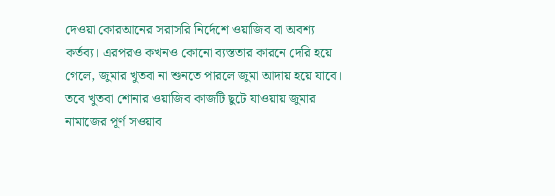দেওয়া কোরআনের সরাসরি নির্দেশে ওয়াজিব বা অবশ্য কর্তব্য। এরপরও কখনও কোনো ব্যস্ততার কারনে দেরি হয়ে গেলে, জুমার খুতবা না শুনতে পারলে জুমা আদায় হয়ে যাবে। তবে খুতবা শোনার ওয়াজিব কাজটি ছুটে যাওয়ায় জুমার নামাজের পূর্ণ সওয়াব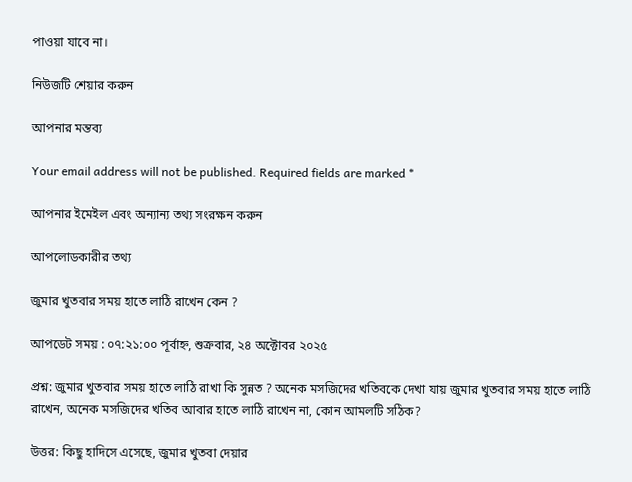পাওয়া যাবে না।

নিউজটি শেয়ার করুন

আপনার মন্তব্য

Your email address will not be published. Required fields are marked *

আপনার ইমেইল এবং অন্যান্য তথ্য সংরক্ষন করুন

আপলোডকারীর তথ্য

জুমার খুতবার সময় হাতে লাঠি রাখেন কেন ?

আপডেট সময় : ০৭:২১:০০ পূর্বাহ্ন, শুক্রবার, ২৪ অক্টোবর ২০২৫

প্রশ্ন: জুমার খুতবার সময় হাতে লাঠি রাখা কি সুন্নত ? অনেক মসজিদের খতিবকে দেখা যায় জুমার খুতবার সময় হাতে লাঠি রাখেন, অনেক মসজিদের খতিব আবার হাতে লাঠি রাখেন না, কোন আমলটি সঠিক?

উত্তর: কিছু হাদিসে এসেছে, জুমার খুতবা দেয়ার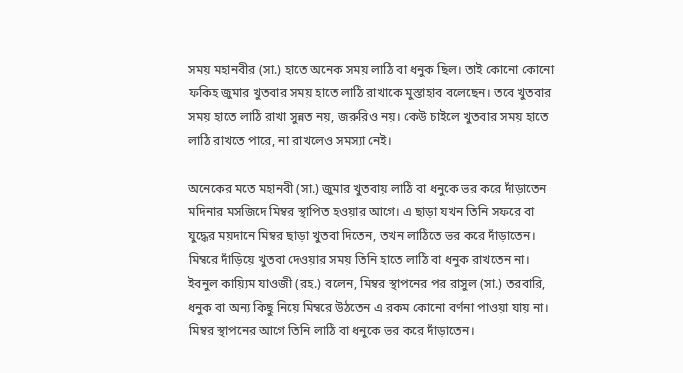সময় মহানবীর (সা.) হাতে অনেক সময় লাঠি বা ধনুক ছিল। তাই কোনো কোনো ফকিহ জুমার খুতবার সময় হাতে লাঠি রাখাকে মুস্তাহাব বলেছেন। তবে খুতবার সময় হাতে লাঠি রাখা ‍সুন্নত নয়, জরুরিও নয়। কেউ চাইলে খুতবার সময় হাতে লাঠি রাখতে পারে, না রাখলেও সমস্যা নেই।

অনেকের মতে মহানবী (সা.) জুমার খুতবায় লাঠি বা ধনুকে ভর করে দাঁড়াতেন মদিনার মসজিদে মিম্বর স্থাপিত হওয়ার আগে। এ ছাড়া যখন তিনি সফরে বা যুদ্ধের ময়দানে মিম্বর ছাড়া খুতবা দিতেন, তখন লাঠিতে ভর করে দাঁড়াতেন। মিম্বরে দাঁড়িয়ে খুতবা দেওয়ার সময় তিনি হাতে লাঠি বা ধনুক রাখতেন না। ইবনুল কায়্যিম যাওজী (রহ.) বলেন, মিম্বর স্থাপনের পর রাসুল (সা.) তরবারি, ধনুক বা অন্য কিছু নিয়ে মিম্বরে উঠতেন এ রকম কোনো বর্ণনা পাওয়া যায় না। মিম্বর স্থাপনের আগে তিনি লাঠি বা ধনুকে ভর করে দাঁড়াতেন।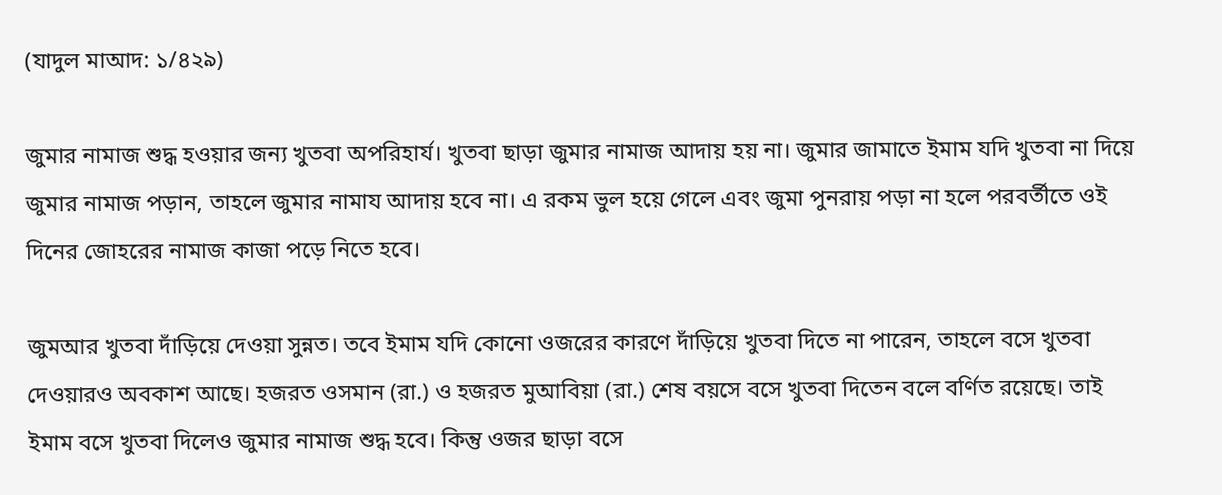(যাদুল মাআদ: ১/৪২৯)

জুমার নামাজ শুদ্ধ হওয়ার জন্য খুতবা অপরিহার্য। খুতবা ছাড়া জুমার নামাজ আদায় হয় না। জুমার জামাতে ইমাম যদি খুতবা না দিয়ে জুমার নামাজ পড়ান, তাহলে জুমার নামায আদায় হবে না। এ রকম ভুল হয়ে গেলে এবং জুমা পুনরায় পড়া না হলে পরবর্তীতে ওই দিনের জোহরের নামাজ কাজা পড়ে নিতে হবে।

জুমআর খুতবা দাঁড়িয়ে দেওয়া সুন্নত। তবে ইমাম যদি কোনো ওজরের কারণে দাঁড়িয়ে খুতবা দিতে না পারেন, তাহলে বসে খুতবা দেওয়ারও অবকাশ আছে। হজরত ওসমান (রা.) ও হজরত মুআবিয়া (রা.) শেষ বয়সে বসে খুতবা দিতেন বলে বর্ণিত রয়েছে। তাই ইমাম বসে খুতবা দিলেও জুমার নামাজ শুদ্ধ হবে। কিন্তু ওজর ছাড়া বসে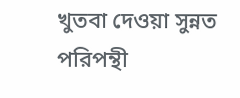খুতবা দেওয়া সুন্নত পরিপন্থী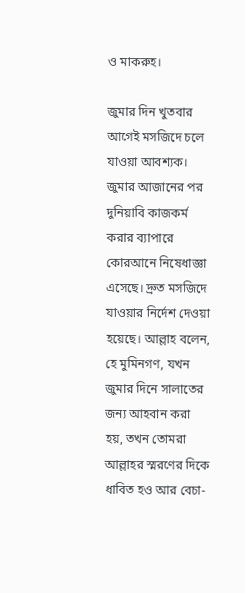ও মাকরুহ।

জুমার দিন খুতবার আগেই মসজিদে চলে যাওয়া আবশ্যক। জুমার আজানের পর দুনিয়াবি কাজকর্ম করার ব্যাপারে কোরআনে নিষেধাজ্ঞা এসেছে। দ্রুত মসজিদে যাওয়ার নির্দেশ দেওয়া হয়েছে। আল্লাহ বলেন, হে মুমিনগণ, যখন জুমার দিনে সালাতের জন্য আহবান করা হয়, তখন তোমরা আল্লাহর স্মরণের দিকে ধাবিত হও আর বেচা-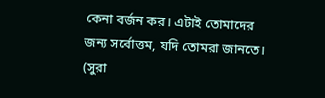কেনা বর্জন কর। এটাই তোমাদের জন্য সর্বোত্তম, যদি তোমরা জানতে। (সুরা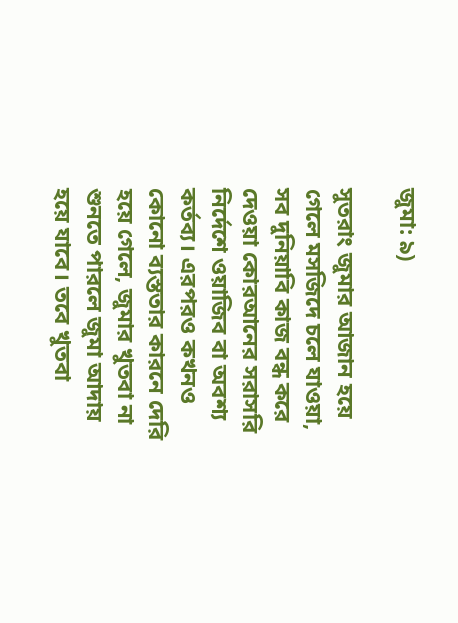জুমা: ৯)

সুতরাং জুমার আজান হয়ে গেলে মসজিদে চলে যাওয়া, সব দুনিয়াবি কাজ বন্ধ করে দেওয়া কোরআনের সরাসরি নির্দেশে ওয়াজিব বা অবশ্য কর্তব্য। এরপরও কখনও কোনো ব্যস্ততার কারনে দেরি হয়ে গেলে, জুমার খুতবা না শুনতে পারলে জুমা আদায় হয়ে যাবে। তবে খুতবা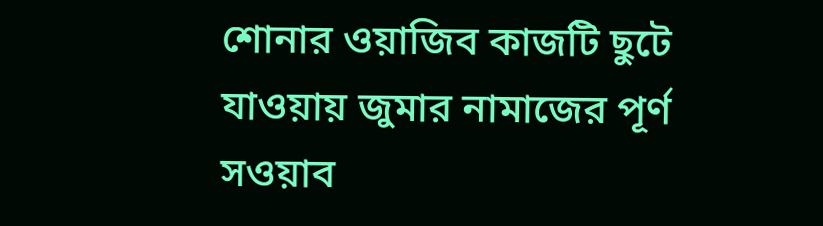শোনার ওয়াজিব কাজটি ছুটে যাওয়ায় জুমার নামাজের পূর্ণ সওয়াব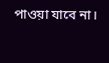পাওয়া যাবে না।